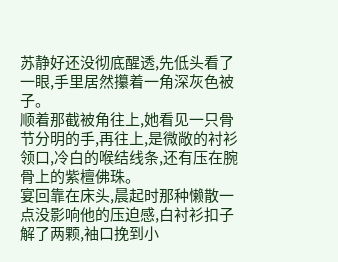苏静好还没彻底醒透,先低头看了一眼,手里居然攥着一角深灰色被子。
顺着那截被角往上,她看见一只骨节分明的手,再往上,是微敞的衬衫领口,冷白的喉结线条,还有压在腕骨上的紫檀佛珠。
宴回靠在床头,晨起时那种懒散一点没影响他的压迫感,白衬衫扣子解了两颗,袖口挽到小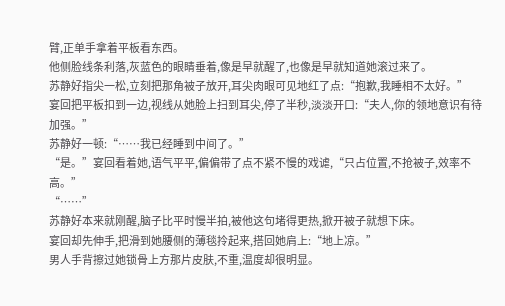臂,正单手拿着平板看东西。
他侧脸线条利落,灰蓝色的眼睛垂着,像是早就醒了,也像是早就知道她滚过来了。
苏静好指尖一松,立刻把那角被子放开,耳尖肉眼可见地红了点:“抱歉,我睡相不太好。”
宴回把平板扣到一边,视线从她脸上扫到耳尖,停了半秒,淡淡开口:“夫人,你的领地意识有待加强。”
苏静好一顿:“……我已经睡到中间了。”
“是。”宴回看着她,语气平平,偏偏带了点不紧不慢的戏谑,“只占位置,不抢被子,效率不高。”
“……”
苏静好本来就刚醒,脑子比平时慢半拍,被他这句堵得更热,掀开被子就想下床。
宴回却先伸手,把滑到她腰侧的薄毯拎起来,搭回她肩上:“地上凉。”
男人手背擦过她锁骨上方那片皮肤,不重,温度却很明显。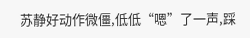苏静好动作微僵,低低“嗯”了一声,踩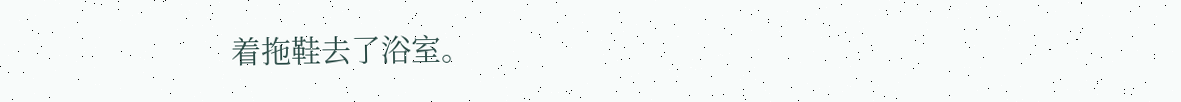着拖鞋去了浴室。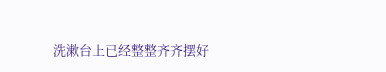洗漱台上已经整整齐齐摆好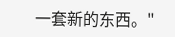一套新的东西。"